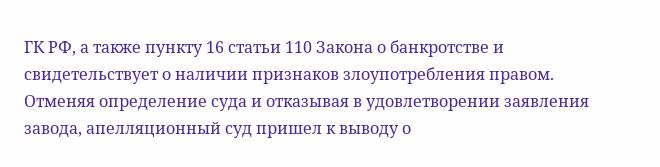ГК РФ, а также пункту 16 статьи 110 Закона о банкротстве и свидетельствует о наличии признаков злоупотребления правом. Отменяя определение суда и отказывая в удовлетворении заявления завода, апелляционный суд пришел к выводу о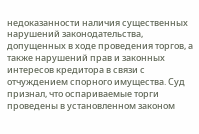недоказанности наличия существенных нарушений законодательства, допущенных в ходе проведения торгов, а также нарушений прав и законных интересов кредитора в связи с отчуждением спорного имущества. Суд признал, что оспариваемые торги проведены в установленном законом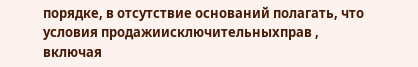порядке, в отсутствие оснований полагать, что условия продажиисключительныхправ , включая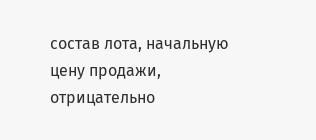состав лота, начальную цену продажи, отрицательно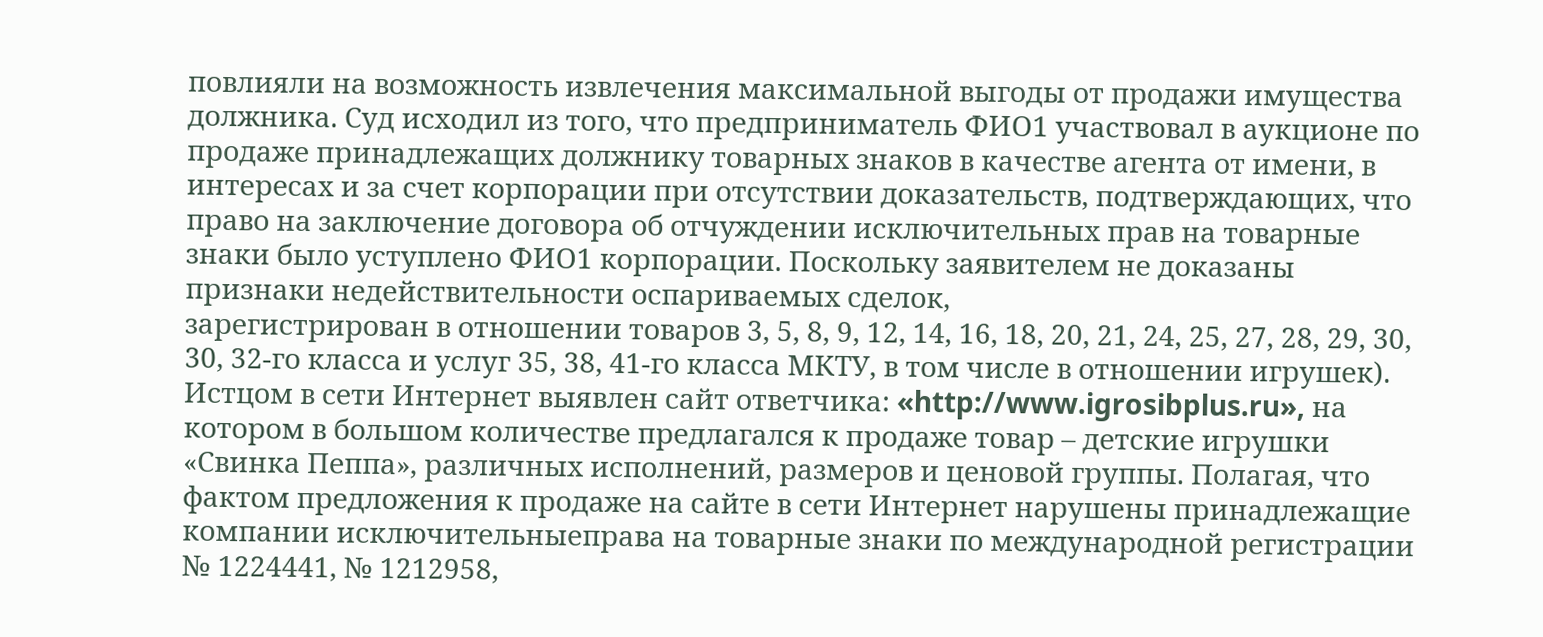повлияли на возможность извлечения максимальной выгоды от продажи имущества должника. Суд исходил из того, что предприниматель ФИО1 участвовал в аукционе по продаже принадлежащих должнику товарных знаков в качестве агента от имени, в интересах и за счет корпорации при отсутствии доказательств, подтверждающих, что право на заключение договора об отчуждении исключительных прав на товарные знаки было уступлено ФИО1 корпорации. Поскольку заявителем не доказаны признаки недействительности оспариваемых сделок,
зарегистрирован в отношении товаров 3, 5, 8, 9, 12, 14, 16, 18, 20, 21, 24, 25, 27, 28, 29, 30, 30, 32-го класса и услуг 35, 38, 41-го класса МКТУ, в том числе в отношении игрушек). Истцом в сети Интернет выявлен сайт ответчика: «http://www.igrosibplus.ru», на котором в большом количестве предлагался к продаже товар – детские игрушки «Свинка Пеппа», различных исполнений, размеров и ценовой группы. Полагая, что фактом предложения к продаже на сайте в сети Интернет нарушены принадлежащие компании исключительныеправа на товарные знаки по международной регистрации № 1224441, № 1212958,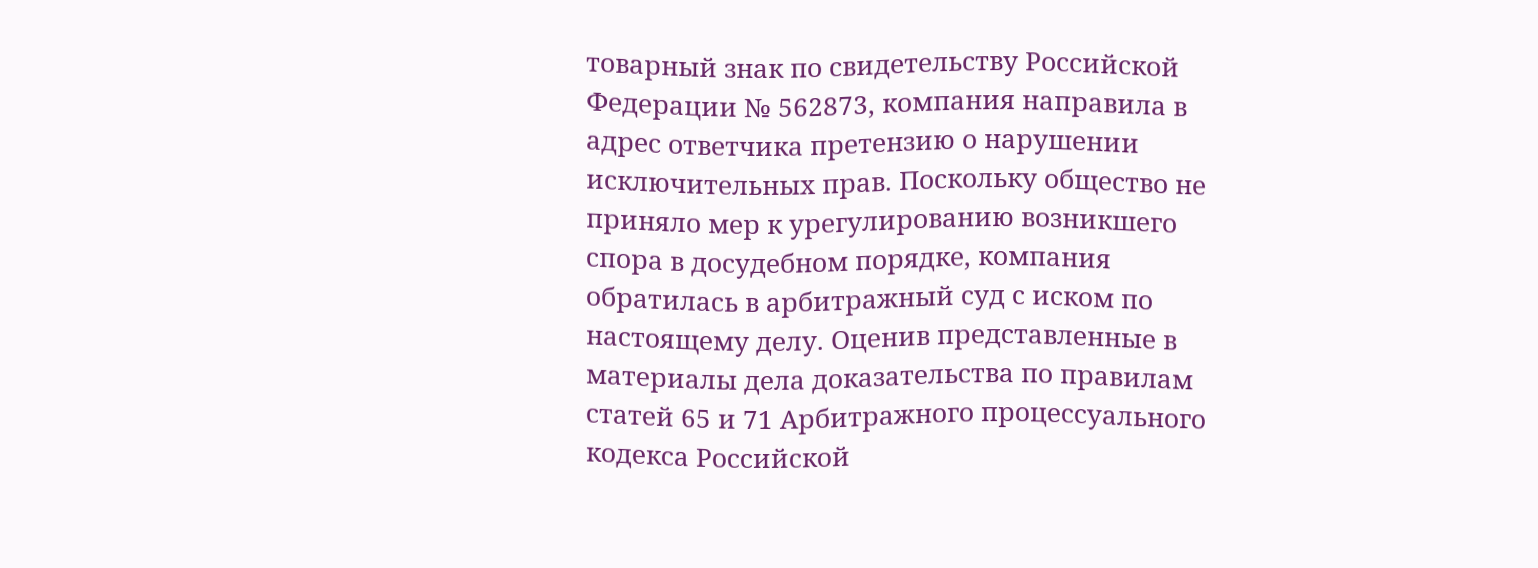товарный знак по свидетельству Российской Федерации № 562873, компания направила в адрес ответчика претензию о нарушении исключительных прав. Поскольку общество не приняло мер к урегулированию возникшего спора в досудебном порядке, компания обратилась в арбитражный суд с иском по настоящему делу. Оценив представленные в материалы дела доказательства по правилам статей 65 и 71 Арбитражного процессуального кодекса Российской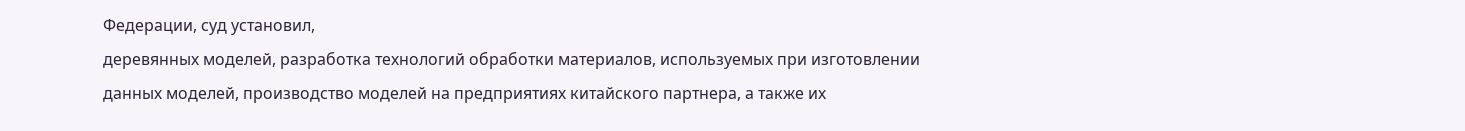Федерации, суд установил,
деревянных моделей, разработка технологий обработки материалов, используемых при изготовлении данных моделей, производство моделей на предприятиях китайского партнера, а также их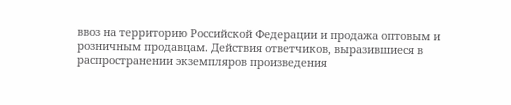ввоз на территорию Российской Федерации и продажа оптовым и розничным продавцам. Действия ответчиков, выразившиеся в распространении экземпляров произведения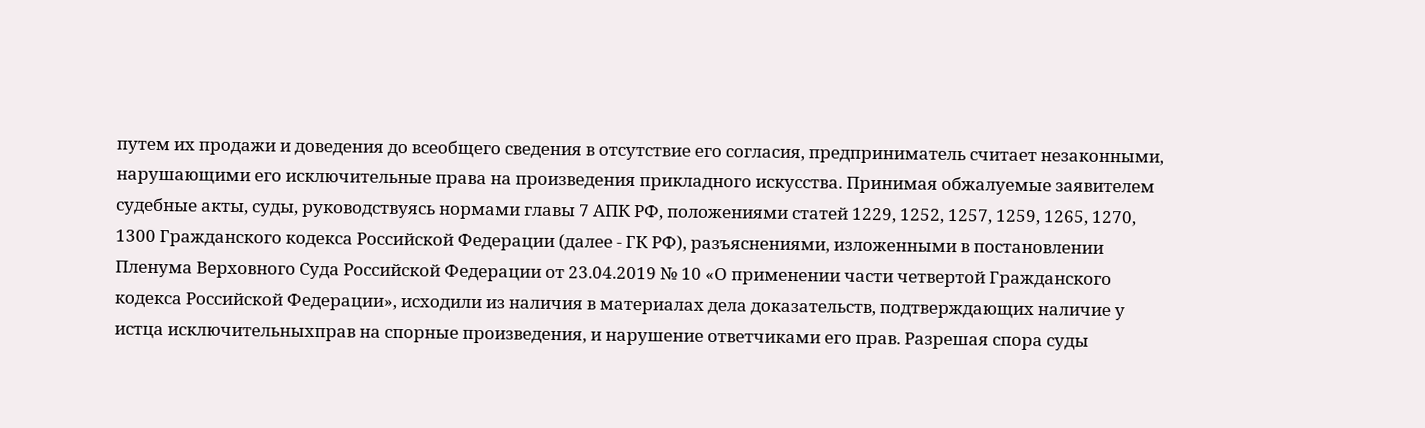путем их продажи и доведения до всеобщего сведения в отсутствие его согласия, предприниматель считает незаконными, нарушающими его исключительные права на произведения прикладного искусства. Принимая обжалуемые заявителем судебные акты, суды, руководствуясь нормами главы 7 АПК РФ, положениями статей 1229, 1252, 1257, 1259, 1265, 1270, 1300 Гражданского кодекса Российской Федерации (далее - ГК РФ), разъяснениями, изложенными в постановлении Пленума Верховного Суда Российской Федерации от 23.04.2019 № 10 «О применении части четвертой Гражданского кодекса Российской Федерации», исходили из наличия в материалах дела доказательств, подтверждающих наличие у истца исключительныхправ на спорные произведения, и нарушение ответчиками его прав. Разрешая спора суды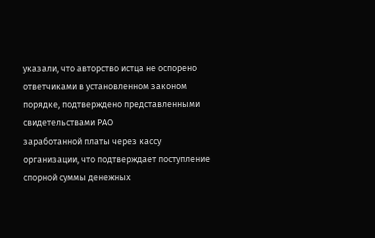указали, что авторство истца не оспорено ответчиками в установленном законом порядке, подтверждено представленными свидетельствами РАО
заработанной платы через кассу организации, что подтверждает поступление спорной суммы денежных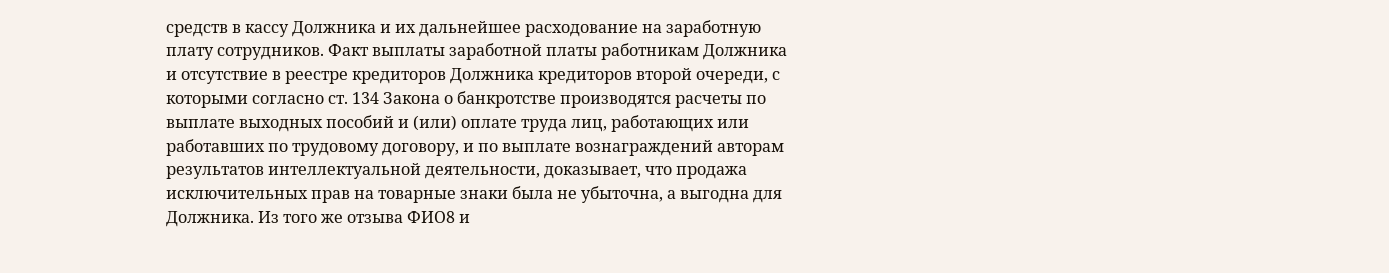средств в кассу Должника и их дальнейшее расходование на заработную плату сотрудников. Факт выплаты заработной платы работникам Должника и отсутствие в реестре кредиторов Должника кредиторов второй очереди, с которыми согласно ст. 134 Закона о банкротстве производятся расчеты по выплате выходных пособий и (или) оплате труда лиц, работающих или работавших по трудовому договору, и по выплате вознаграждений авторам результатов интеллектуальной деятельности, доказывает, что продажа исключительных прав на товарные знаки была не убыточна, а выгодна для Должника. Из того же отзыва ФИО8 и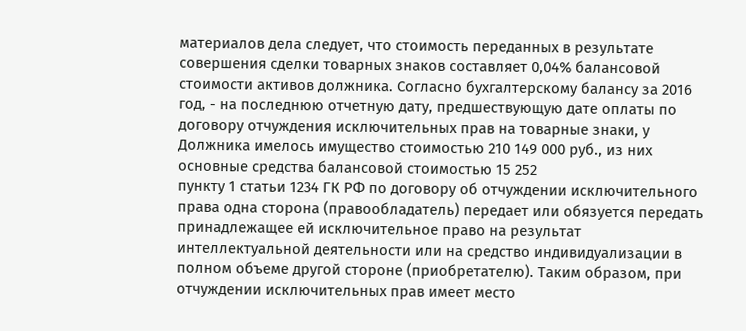материалов дела следует, что стоимость переданных в результате совершения сделки товарных знаков составляет 0,04% балансовой стоимости активов должника. Согласно бухгалтерскому балансу за 2016 год, - на последнюю отчетную дату, предшествующую дате оплаты по договору отчуждения исключительных прав на товарные знаки, у Должника имелось имущество стоимостью 210 149 000 руб., из них основные средства балансовой стоимостью 15 252
пункту 1 статьи 1234 ГК РФ по договору об отчуждении исключительного права одна сторона (правообладатель) передает или обязуется передать принадлежащее ей исключительное право на результат интеллектуальной деятельности или на средство индивидуализации в полном объеме другой стороне (приобретателю). Таким образом, при отчуждении исключительных прав имеет место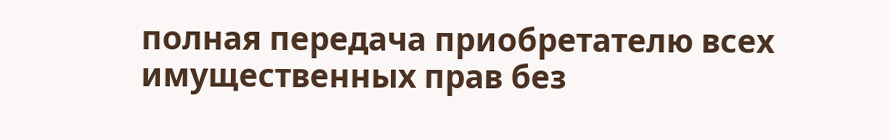полная передача приобретателю всех имущественных прав без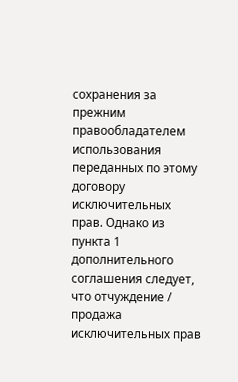сохранения за прежним правообладателем использования переданных по этому договору исключительных прав. Однако из пункта 1 дополнительного соглашения следует, что отчуждение / продажа исключительных прав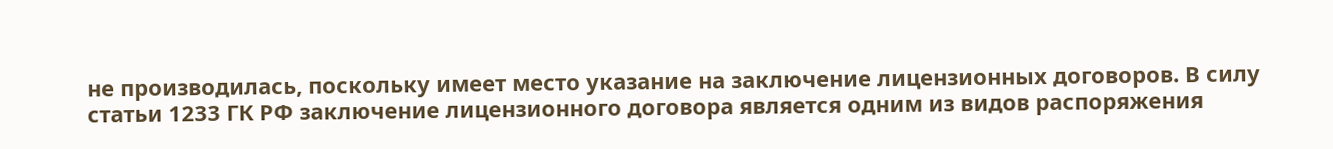не производилась, поскольку имеет место указание на заключение лицензионных договоров. В силу статьи 1233 ГК РФ заключение лицензионного договора является одним из видов распоряжения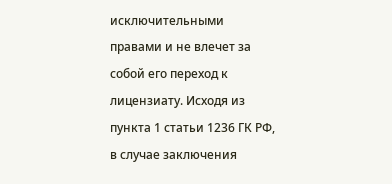исключительными правами и не влечет за собой его переход к лицензиату. Исходя из пункта 1 статьи 1236 ГК РФ, в случае заключения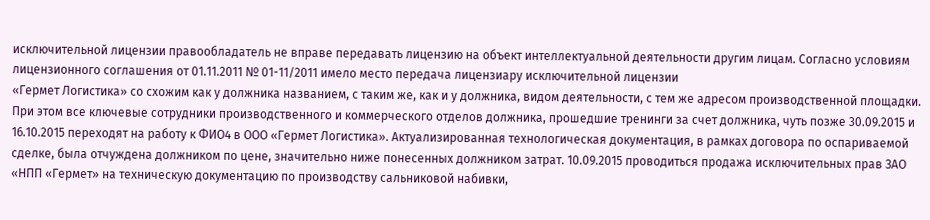исключительной лицензии правообладатель не вправе передавать лицензию на объект интеллектуальной деятельности другим лицам. Согласно условиям лицензионного соглашения от 01.11.2011 № 01-11/2011 имело место передача лицензиару исключительной лицензии
«Гермет Логистика» со схожим как у должника названием, с таким же, как и у должника, видом деятельности, с тем же адресом производственной площадки. При этом все ключевые сотрудники производственного и коммерческого отделов должника, прошедшие тренинги за счет должника, чуть позже 30.09.2015 и 16.10.2015 переходят на работу к ФИО4 в ООО «Гермет Логистика». Актуализированная технологическая документация, в рамках договора по оспариваемой сделке, была отчуждена должником по цене, значительно ниже понесенных должником затрат. 10.09.2015 проводиться продажа исключительных прав ЗАО «НПП «Гермет» на техническую документацию по производству сальниковой набивки,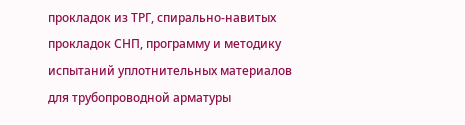прокладок из ТРГ, спирально-навитых прокладок СНП, программу и методику испытаний уплотнительных материалов для трубопроводной арматуры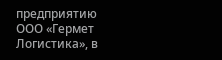предприятию ООО «Гермет Логистика», в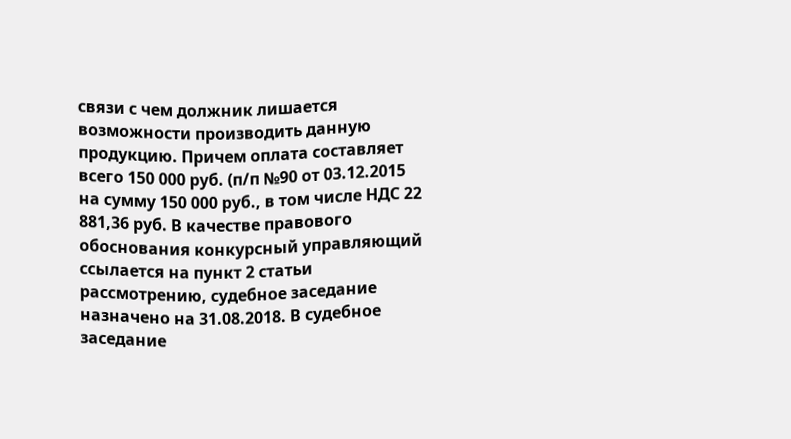связи с чем должник лишается возможности производить данную продукцию. Причем оплата составляет всего 150 000 руб. (п/п №90 от 03.12.2015 на сумму 150 000 руб., в том числе НДС 22 881,36 руб. В качестве правового обоснования конкурсный управляющий ссылается на пункт 2 статьи
рассмотрению, судебное заседание назначено на 31.08.2018. В судебное заседание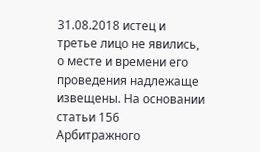31.08.2018 истец и третье лицо не явились, о месте и времени его проведения надлежаще извещены. На основании статьи 156 Арбитражного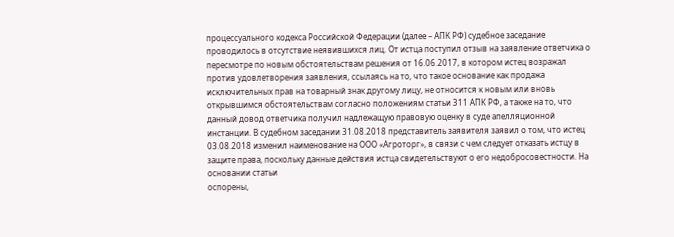процессуального кодекса Российской Федерации (далее – АПК РФ) судебное заседание проводилось в отсутствие неявившихся лиц. От истца поступил отзыв на заявление ответчика о пересмотре по новым обстоятельствам решения от 16.06.2017, в котором истец возражал против удовлетворения заявления, ссылаясь на то, что такое основание как продажа исключительных прав на товарный знак другому лицу, не относится к новым или вновь открывшимся обстоятельствам согласно положениям статьи 311 АПК РФ, а также на то, что данный довод ответчика получил надлежащую правовую оценку в суде апелляционной инстанции. В судебном заседании 31.08.2018 представитель заявителя заявил о том, что истец 03.08.2018 изменил наименование на ООО «Агроторг», в связи с чем следует отказать истцу в защите права, поскольку данные действия истца свидетельствуют о его недобросовестности. На основании статьи
оспорены,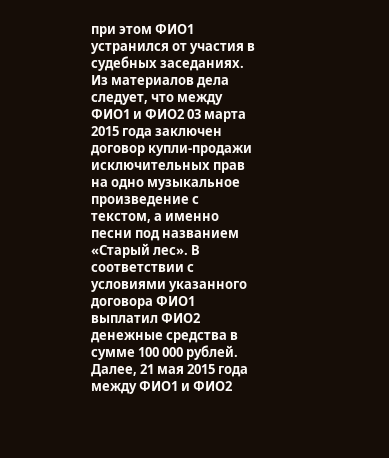при этом ФИО1 устранился от участия в судебных заседаниях. Из материалов дела следует, что между ФИО1 и ФИО2 03 марта 2015 года заключен договор купли-продажи исключительных прав на одно музыкальное произведение с текстом, а именно песни под названием «Старый лес». В соответствии с условиями указанного договора ФИО1 выплатил ФИО2 денежные средства в сумме 100 000 рублей. Далее, 21 мая 2015 года между ФИО1 и ФИО2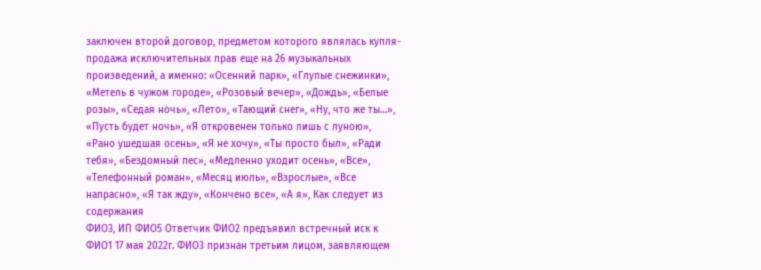заключен второй договор, предметом которого являлась купля- продажа исключительных прав еще на 26 музыкальных произведений, а именно: «Осенний парк», «Глупые снежинки», «Метель в чужом городе», «Розовый вечер», «Дождь», «Белые розы», «Седая ночь», «Лето», «Тающий снег», «Ну, что же ты…», «Пусть будет ночь», «Я откровенен только лишь с луною», «Рано ушедшая осень», «Я не хочу», «Ты просто был», «Ради тебя», «Бездомный пес», «Медленно уходит осень», «Все», «Телефонный роман», «Месяц июль», «Взрослые», «Все напрасно», «Я так жду», «Кончено все», «А я», Как следует из содержания
ФИО3, ИП ФИО5 Ответчик ФИО2 предъявил встречный иск к ФИО1 17 мая 2022г. ФИО3 признан третьим лицом, заявляющем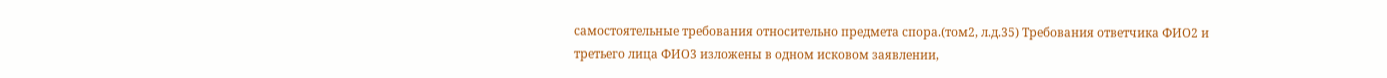самостоятельные требования относительно предмета спора.(том2, л.д.35) Требования ответчика ФИО2 и третьего лица ФИО3 изложены в одном исковом заявлении,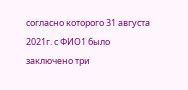согласно которого 31 августа 2021г. с ФИО1 было заключено три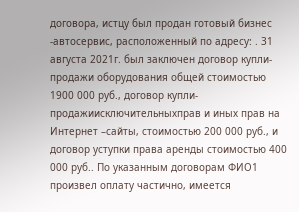договора, истцу был продан готовый бизнес -автосервис, расположенный по адресу: . 31 августа 2021г. был заключен договор купли- продажи оборудования общей стоимостью 1900 000 руб., договор купли- продажиисключительныхправ и иных прав на Интернет –сайты, стоимостью 200 000 руб., и договор уступки права аренды стоимостью 400 000 руб.. По указанным договорам ФИО1 произвел оплату частично, имеется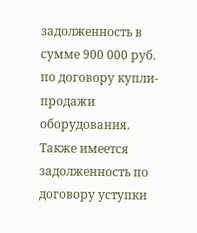задолженность в сумме 900 000 руб. по договору купли- продажи оборудования. Также имеется задолженность по договору уступки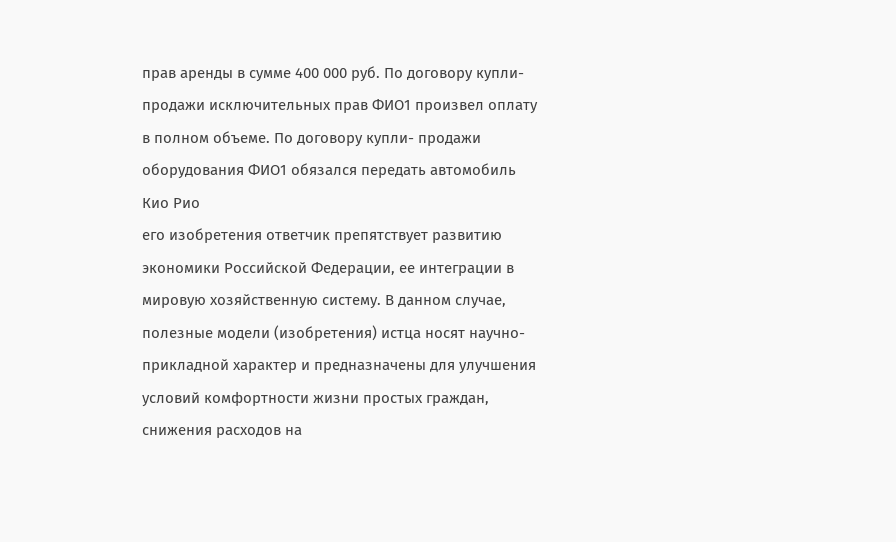прав аренды в сумме 400 000 руб. По договору купли-продажи исключительных прав ФИО1 произвел оплату в полном объеме. По договору купли- продажи оборудования ФИО1 обязался передать автомобиль Кио Рио
его изобретения ответчик препятствует развитию экономики Российской Федерации, ее интеграции в мировую хозяйственную систему. В данном случае, полезные модели (изобретения) истца носят научно-прикладной характер и предназначены для улучшения условий комфортности жизни простых граждан, снижения расходов на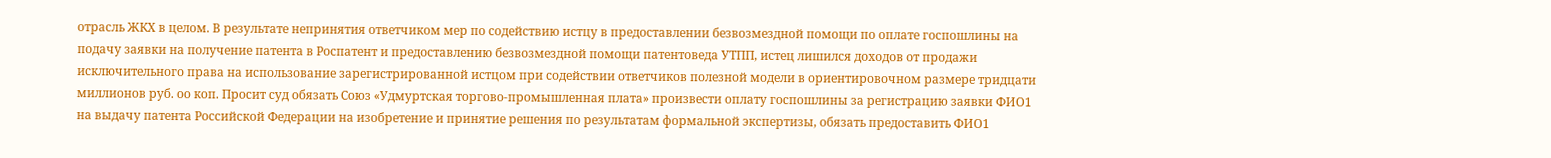отрасль ЖКХ в целом. В результате непринятия ответчиком мер по содействию истцу в предоставлении безвозмездной помощи по оплате госпошлины на подачу заявки на получение патента в Роспатент и предоставлению безвозмездной помощи патентоведа УТПП, истец лишился доходов от продажи исключительного права на использование зарегистрированной истцом при содействии ответчиков полезной модели в ориентировочном размере тридцати миллионов руб. оо коп. Просит суд обязать Союз «Удмуртская торгово-промышленная плата» произвести оплату госпошлины за регистрацию заявки ФИО1 на выдачу патента Российской Федерации на изобретение и принятие решения по результатам формальной экспертизы, обязать предоставить ФИО1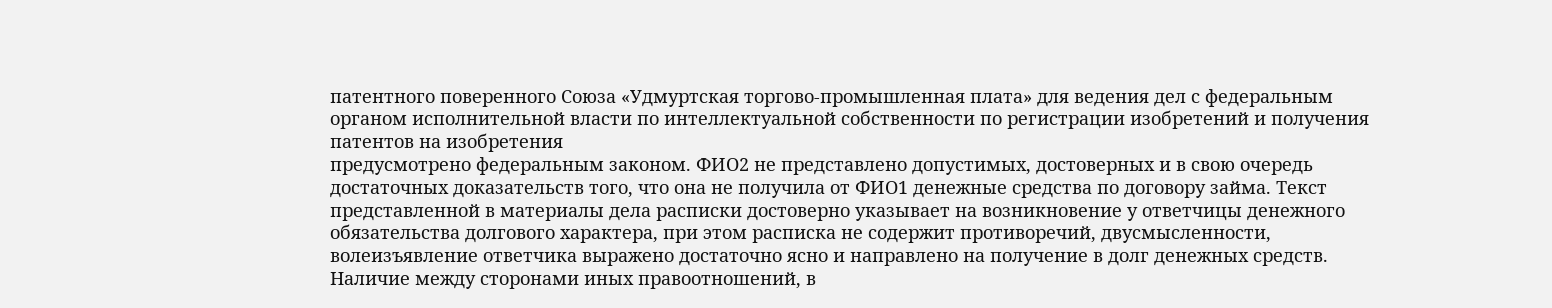патентного поверенного Союза «Удмуртская торгово-промышленная плата» для ведения дел с федеральным органом исполнительной власти по интеллектуальной собственности по регистрации изобретений и получения патентов на изобретения
предусмотрено федеральным законом. ФИО2 не представлено допустимых, достоверных и в свою очередь достаточных доказательств того, что она не получила от ФИО1 денежные средства по договору займа. Текст представленной в материалы дела расписки достоверно указывает на возникновение у ответчицы денежного обязательства долгового характера, при этом расписка не содержит противоречий, двусмысленности, волеизъявление ответчика выражено достаточно ясно и направлено на получение в долг денежных средств. Наличие между сторонами иных правоотношений, в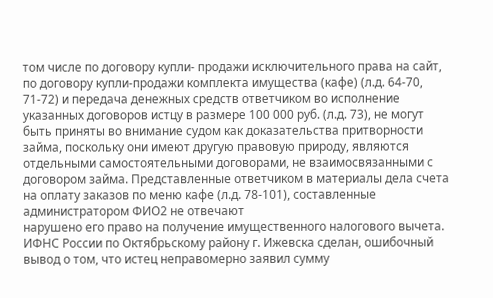том числе по договору купли- продажи исключительного права на сайт, по договору купли-продажи комплекта имущества (кафе) (л.д. 64-70, 71-72) и передача денежных средств ответчиком во исполнение указанных договоров истцу в размере 100 000 руб. (л.д. 73), не могут быть приняты во внимание судом как доказательства притворности займа, поскольку они имеют другую правовую природу, являются отдельными самостоятельными договорами, не взаимосвязанными с договором займа. Представленные ответчиком в материалы дела счета на оплату заказов по меню кафе (л.д. 78-101), составленные администратором ФИО2 не отвечают
нарушено его право на получение имущественного налогового вычета. ИФНС России по Октябрьскому району г. Ижевска сделан, ошибочный вывод о том, что истец неправомерно заявил сумму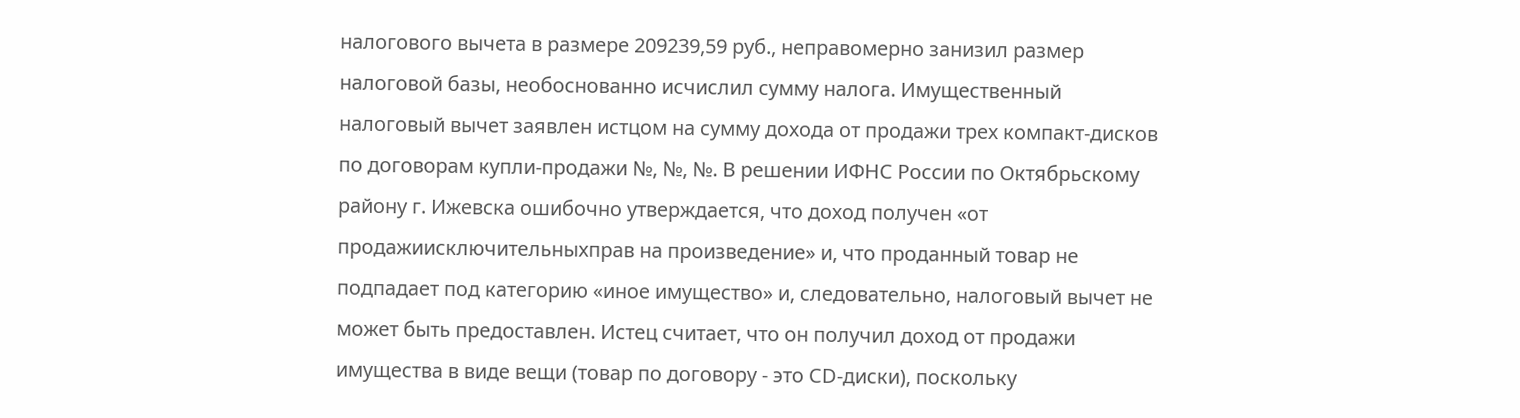налогового вычета в размере 209239,59 руб., неправомерно занизил размер налоговой базы, необоснованно исчислил сумму налога. Имущественный налоговый вычет заявлен истцом на сумму дохода от продажи трех компакт-дисков по договорам купли-продажи №, №, №. В решении ИФНС России по Октябрьскому району г. Ижевска ошибочно утверждается, что доход получен «от продажиисключительныхправ на произведение» и, что проданный товар не подпадает под категорию «иное имущество» и, следовательно, налоговый вычет не может быть предоставлен. Истец считает, что он получил доход от продажи имущества в виде вещи (товар по договору - это СD-диски), поскольку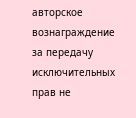авторское вознаграждение за передачу исключительных прав не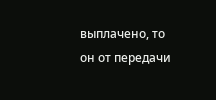выплачено, то он от передачи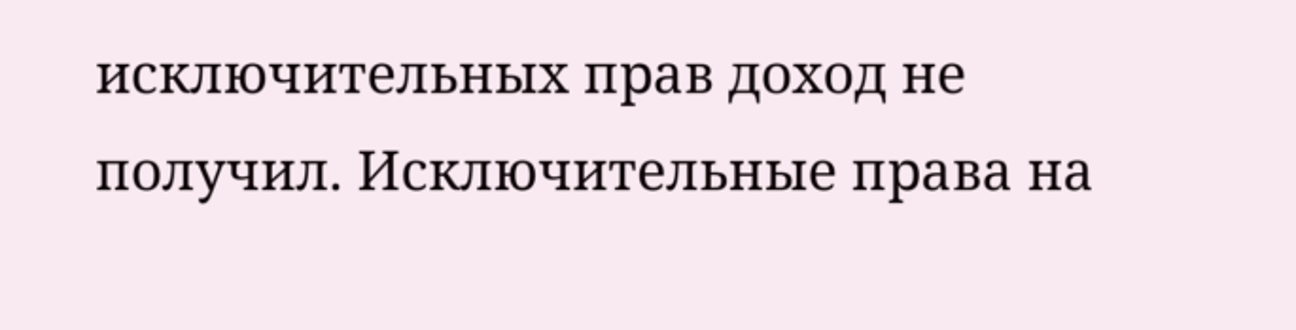исключительных прав доход не получил. Исключительные права на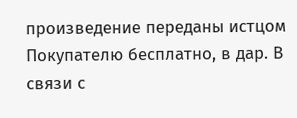произведение переданы истцом Покупателю бесплатно, в дар. В связи с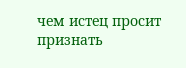чем истец просит признать